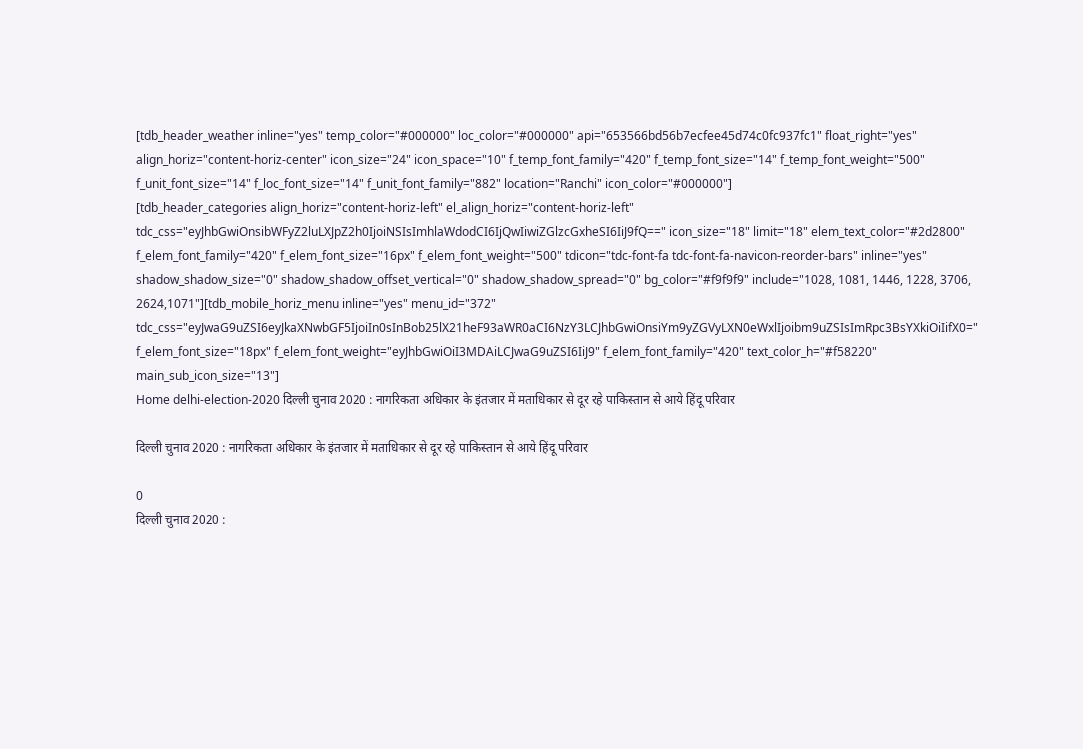[tdb_header_weather inline="yes" temp_color="#000000" loc_color="#000000" api="653566bd56b7ecfee45d74c0fc937fc1" float_right="yes" align_horiz="content-horiz-center" icon_size="24" icon_space="10" f_temp_font_family="420" f_temp_font_size="14" f_temp_font_weight="500" f_unit_font_size="14" f_loc_font_size="14" f_unit_font_family="882" location="Ranchi" icon_color="#000000"]
[tdb_header_categories align_horiz="content-horiz-left" el_align_horiz="content-horiz-left" tdc_css="eyJhbGwiOnsibWFyZ2luLXJpZ2h0IjoiNSIsImhlaWdodCI6IjQwIiwiZGlzcGxheSI6IiJ9fQ==" icon_size="18" limit="18" elem_text_color="#2d2800" f_elem_font_family="420" f_elem_font_size="16px" f_elem_font_weight="500" tdicon="tdc-font-fa tdc-font-fa-navicon-reorder-bars" inline="yes" shadow_shadow_size="0" shadow_shadow_offset_vertical="0" shadow_shadow_spread="0" bg_color="#f9f9f9" include="1028, 1081, 1446, 1228, 3706, 2624,1071"][tdb_mobile_horiz_menu inline="yes" menu_id="372" tdc_css="eyJwaG9uZSI6eyJkaXNwbGF5IjoiIn0sInBob25lX21heF93aWR0aCI6NzY3LCJhbGwiOnsiYm9yZGVyLXN0eWxlIjoibm9uZSIsImRpc3BsYXkiOiIifX0=" f_elem_font_size="18px" f_elem_font_weight="eyJhbGwiOiI3MDAiLCJwaG9uZSI6IiJ9" f_elem_font_family="420" text_color_h="#f58220" main_sub_icon_size="13"]
Home delhi-election-2020 दिल्ली चुनाव 2020 : नागरिकता अधिकार के इंतजार में मताधिकार से दूर रहे पाकिस्तान से आये हिंदू परिवार

दिल्ली चुनाव 2020 : नागरिकता अधिकार के इंतजार में मताधिकार से दूर रहे पाकिस्तान से आये हिंदू परिवार

0
दिल्ली चुनाव 2020 :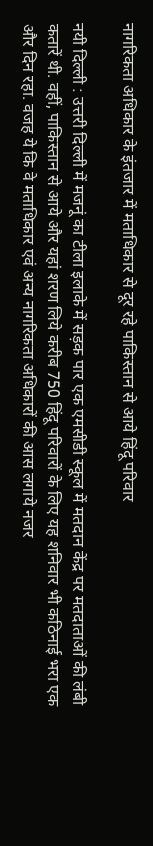नागरिकता अधिकार के इंतजार में मताधिकार से दूर रहे पाकिस्तान से आये हिंदू परिवार

नयी दिल्ली : उत्तरी दिल्ली में मजनूं का टीला इलाके में सड़क पार एक एमसीडी स्कूल में मतदान केंद्र पर मतदाताओं की लंबी कतारें थी. वहीं, पाकिस्तान से आये और यहां शरण लिये करीब 750 हिंदू परिवारों के लिए यह शनिवार भी कठिनाई भरा एक और दिन रहा. वजह ये कि वे मताधिकार एवं अन्य नागरिकता अधिकारों की आस लगाये नजर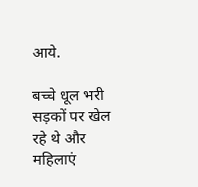आये.

बच्चे धूल भरी सड़कों पर खेल रहे थे और महिलाएं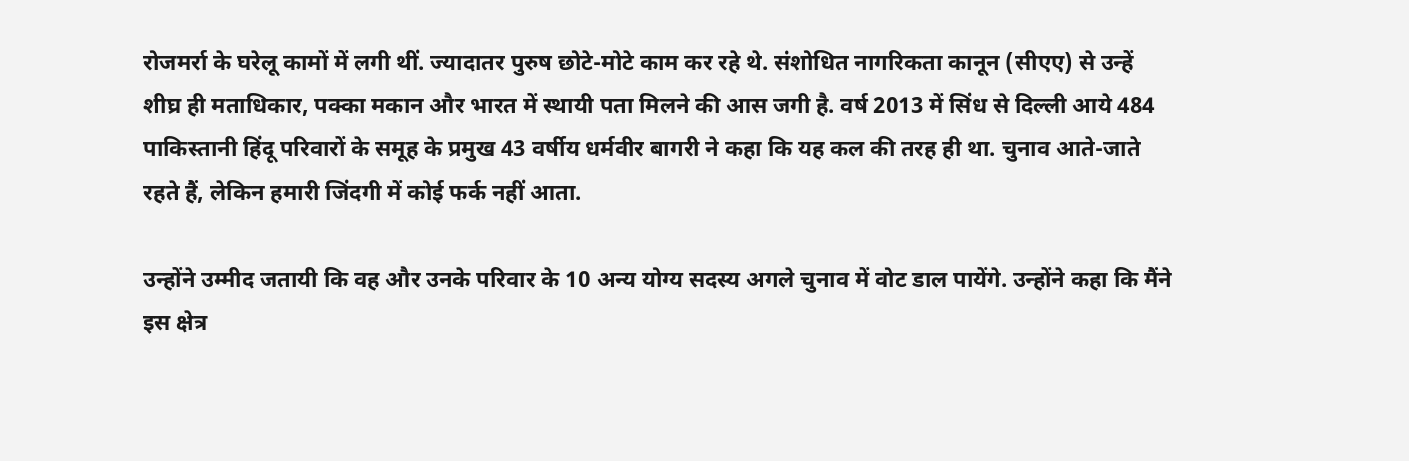रोजमर्रा के घरेलू कामों में लगी थीं. ज्यादातर पुरुष छोटे-मोटे काम कर रहे थे. संशोधित नागरिकता कानून (सीएए) से उन्हें शीघ्र ही मताधिकार, पक्का मकान और भारत में स्थायी पता मिलने की आस जगी है. वर्ष 2013 में सिंध से दिल्ली आये 484 पाकिस्तानी हिंदू परिवारों के समूह के प्रमुख 43 वर्षीय धर्मवीर बागरी ने कहा कि यह कल की तरह ही था. चुनाव आते-जाते रहते हैं, लेकिन हमारी जिंदगी में कोई फर्क नहीं आता.

उन्होंने उम्मीद जतायी कि वह और उनके परिवार के 10 अन्य योग्य सदस्य अगले चुनाव में वोट डाल पायेंगे. उन्होंने कहा कि मैंने इस क्षेत्र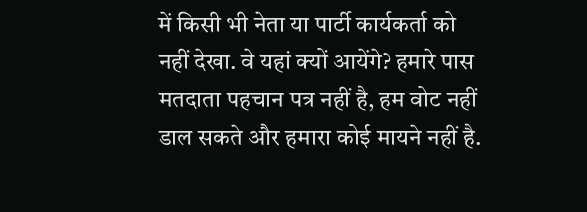में किसी भी नेता या पार्टी कार्यकर्ता को नहीं देखा. वे यहां क्यों आयेंगे? हमारे पास मतदाता पहचान पत्र नहीं है, हम वोट नहीं डाल सकते और हमारा कोई मायने नहीं है.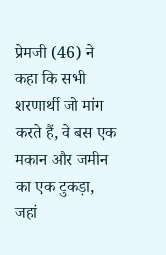प्रेमजी (46) ने कहा कि सभी शरणार्थी जो मांग करते हैं, वे बस एक मकान और जमीन का एक टुकड़ा, जहां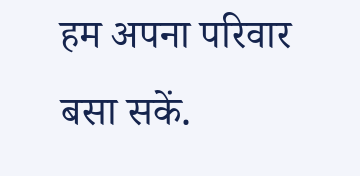हम अपना परिवार बसा सकें.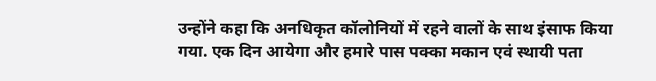उन्होंने कहा कि अनधिकृत कॉलोनियों में रहने वालों के साथ इंसाफ किया गया. एक दिन आयेगा और हमारे पास पक्का मकान एवं स्थायी पता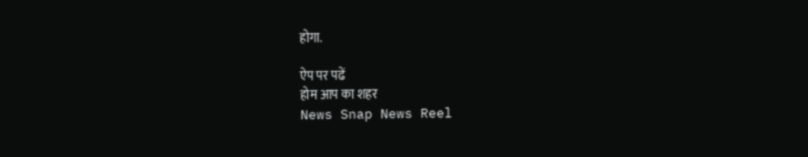होगा.

ऐप पर पढें
होम आप का शहर
News Snap News Reel